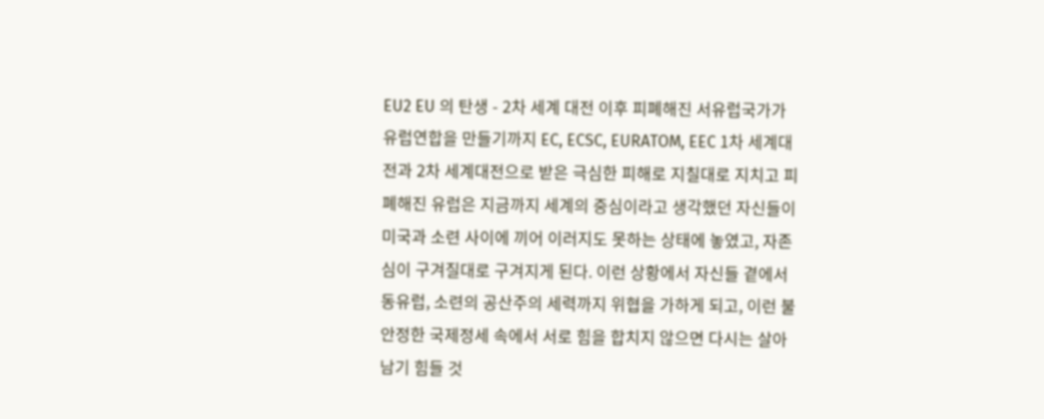EU2 EU 의 탄생 - 2차 세계 대전 이후 피폐해진 서유럽국가가 유럽연합을 만들기까지 EC, ECSC, EURATOM, EEC 1차 세계대전과 2차 세계대전으로 받은 극심한 피해로 지칠대로 지치고 피폐해진 유럽은 지금까지 세계의 중심이라고 생각했던 자신들이 미국과 소련 사이에 끼어 이러지도 못하는 상태에 놓였고, 자존심이 구겨질대로 구겨지게 된다. 이런 상황에서 자신들 곁에서 동유럽, 소련의 공산주의 세력까지 위협을 가하게 되고, 이런 불안정한 국제정세 속에서 서로 힘을 합치지 않으면 다시는 살아남기 힘들 것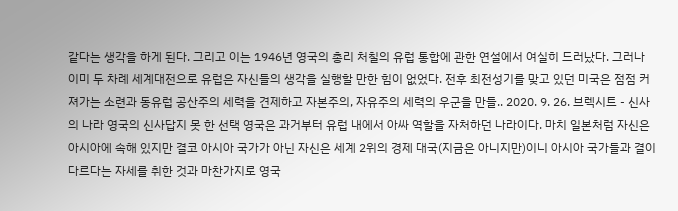같다는 생각을 하게 된다. 그리고 이는 1946년 영국의 총리 처칠의 유럽 통합에 관한 연설에서 여실히 드러났다. 그러나 이미 두 차례 세계대전으로 유럽은 자신들의 생각을 실행할 만한 힘이 없었다. 전후 최전성기를 맞고 있던 미국은 점점 커져가는 소련과 동유럽 공산주의 세력을 견제하고 자본주의, 자유주의 세력의 우군을 만들.. 2020. 9. 26. 브렉시트 - 신사의 나라 영국의 신사답지 못 한 선택 영국은 과거부터 유럽 내에서 아싸 역할을 자처하던 나라이다. 마치 일본처럼 자신은 아시아에 속해 있지만 결코 아시아 국가가 아닌 자신은 세계 2위의 경제 대국(지금은 아니지만)이니 아시아 국가들과 결이 다르다는 자세를 취한 것과 마찬가지로 영국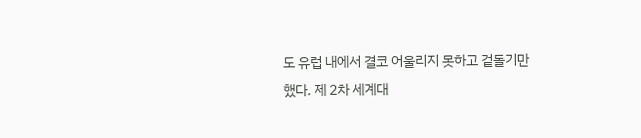도 유럽 내에서 결코 어울리지 못하고 겉돌기만 했다. 제 2차 세계대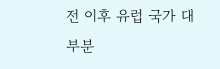전 이후 유럽 국가 대부분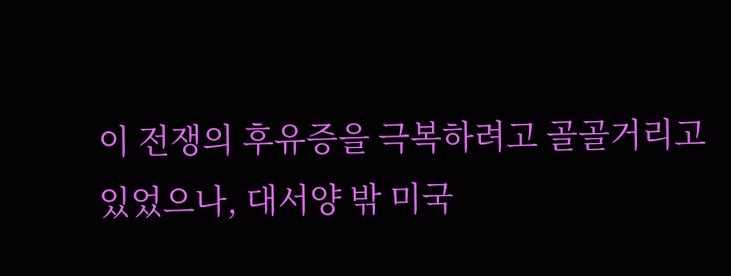이 전쟁의 후유증을 극복하려고 골골거리고 있었으나, 대서양 밖 미국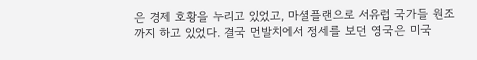은 경제 호황을 누리고 있었고, 마셜플랜으로 서유럽 국가들 원조까지 하고 있었다. 결국 먼발치에서 정세를 보던 영국은 미국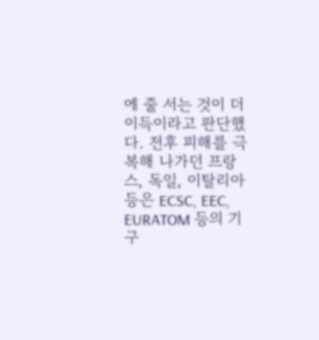에 줄 서는 것이 더 이득이라고 판단했다. 전후 피해를 극복해 나가던 프랑스, 독일, 이탈리아 등은 ECSC, EEC, EURATOM 등의 기구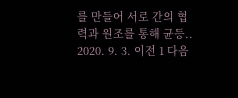를 만들어 서로 간의 협력과 원조를 통해 균등.. 2020. 9. 3. 이전 1 다음